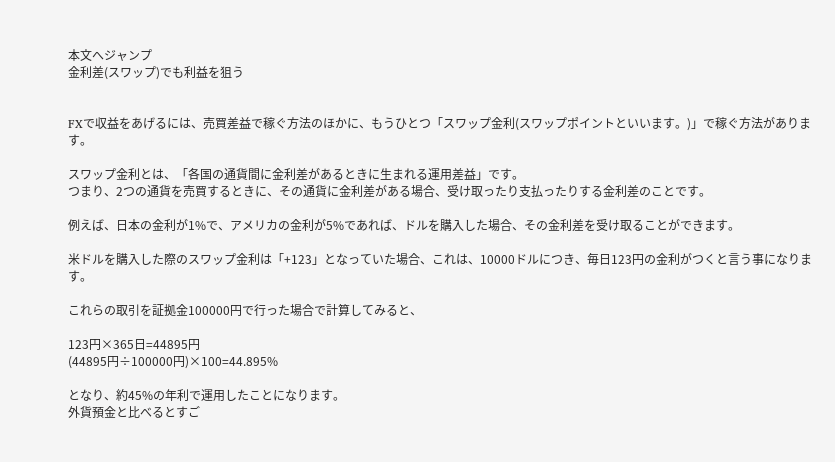本文へジャンプ
金利差(スワップ)でも利益を狙う


FXで収益をあげるには、売買差益で稼ぐ方法のほかに、もうひとつ「スワップ金利(スワップポイントといいます。)」で稼ぐ方法があります。

スワップ金利とは、「各国の通貨間に金利差があるときに生まれる運用差益」です。
つまり、2つの通貨を売買するときに、その通貨に金利差がある場合、受け取ったり支払ったりする金利差のことです。

例えば、日本の金利が1%で、アメリカの金利が5%であれば、ドルを購入した場合、その金利差を受け取ることができます。

米ドルを購入した際のスワップ金利は「+123」となっていた場合、これは、10000ドルにつき、毎日123円の金利がつくと言う事になります。

これらの取引を証拠金100000円で行った場合で計算してみると、

123円×365日=44895円
(44895円÷100000円)×100=44.895%

となり、約45%の年利で運用したことになります。
外貨預金と比べるとすご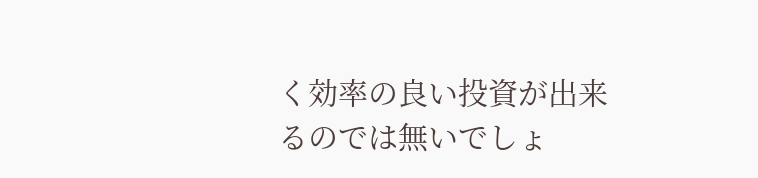く効率の良い投資が出来るのでは無いでしょ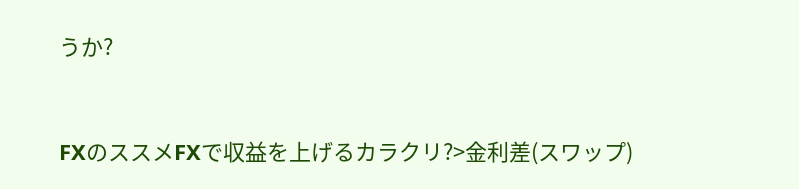うか?


FXのススメFXで収益を上げるカラクリ?>金利差(スワップ)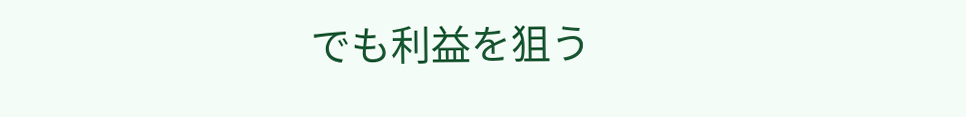でも利益を狙う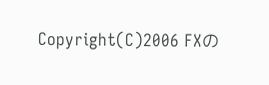Copyright(C)2006 FXの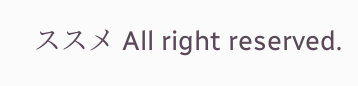ススメ All right reserved.